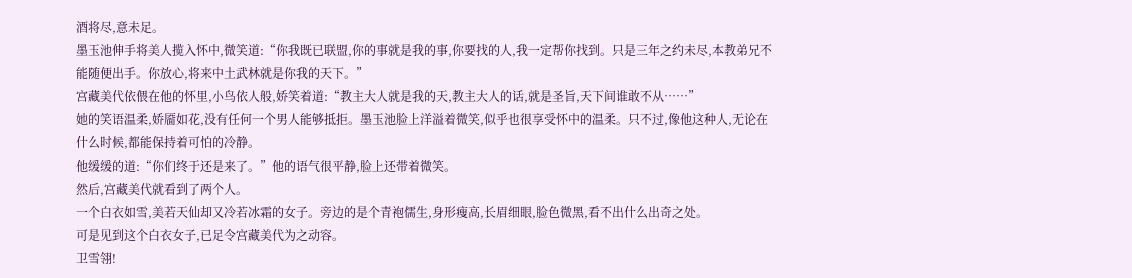酒将尽,意未足。
墨玉池伸手将美人揽入怀中,微笑道:“你我既已联盟,你的事就是我的事,你要找的人,我一定帮你找到。只是三年之约未尽,本教弟兄不能随便出手。你放心,将来中土武林就是你我的天下。”
宫藏美代依偎在他的怀里,小鸟依人般,娇笑着道:“教主大人就是我的天,教主大人的话,就是圣旨,天下间谁敢不从……”
她的笑语温柔,娇靥如花,没有任何一个男人能够抵拒。墨玉池脸上洋溢着微笑,似乎也很享受怀中的温柔。只不过,像他这种人,无论在什么时候,都能保持着可怕的冷静。
他缓缓的道:“你们终于还是来了。”他的语气很平静,脸上还带着微笑。
然后,宫藏美代就看到了两个人。
一个白衣如雪,美若天仙却又冷若冰霜的女子。旁边的是个青袍儒生,身形瘦高,长眉细眼,脸色微黑,看不出什么出奇之处。
可是见到这个白衣女子,已足令宫藏美代为之动容。
卫雪翎!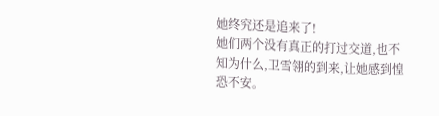她终究还是追来了!
她们两个没有真正的打过交道,也不知为什么,卫雪翎的到来,让她感到惶恐不安。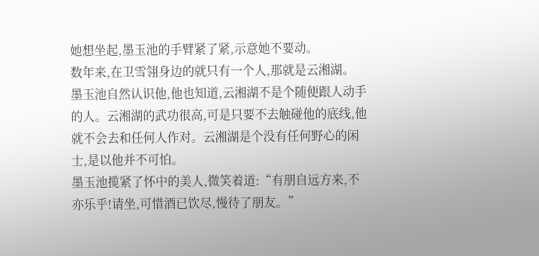她想坐起,墨玉池的手臂紧了紧,示意她不要动。
数年来,在卫雪翎身边的就只有一个人,那就是云湘湖。
墨玉池自然认识他,他也知道,云湘湖不是个随便跟人动手的人。云湘湖的武功很高,可是只要不去触碰他的底线,他就不会去和任何人作对。云湘湖是个没有任何野心的闲士,是以他并不可怕。
墨玉池揽紧了怀中的美人,微笑着道:“有朋自远方来,不亦乐乎!请坐,可惜酒已饮尽,慢待了朋友。”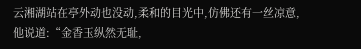云湘湖站在亭外动也没动,柔和的目光中,仿佛还有一丝凉意,他说道:“金香玉纵然无耻,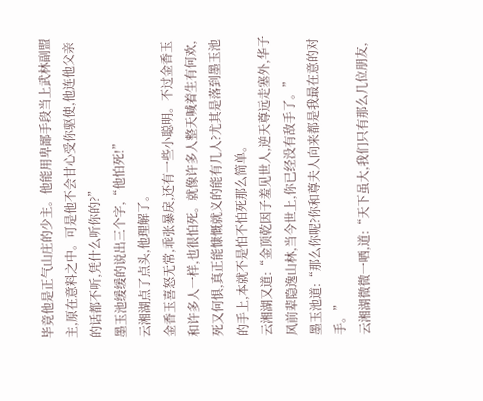毕竟他是正气山庄的少主。他能用卑鄙手段当上武林副盟主,原在意料之中。可是他不会甘心受你驱使,他连他父亲的话都不听,凭什么听你的?”
墨玉池缓缓的说出三个字,“他怕死!”
云湘湖点了点头,他理解了。
金香玉喜怒无常,乖张暴戾,还有一些小聪明。不过金香玉和许多人一样,也很怕死。就像许多人整天喊着生有何欢,死又何惧,真正能慷慨就义的能有几人?尤其是落到墨玉池的手上,本就不是怕不怕死那么简单。
云湘湖又道:“金顶乾因子羞见世人,逆天尊远走塞外,华子风前辈隐逸山林,当今世上,你已经没有敌手了。”
墨玉池道:“那么你呢?你和尊夫人向来都是我最在意的对手。”
云湘湖微微一哂,道:“天下虽大,我们只有那么几位朋友,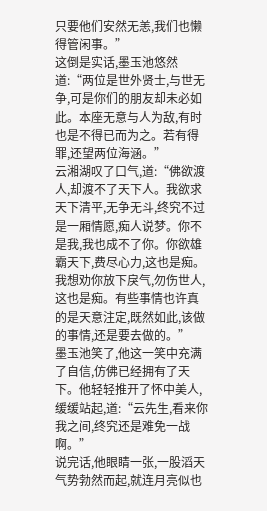只要他们安然无恙,我们也懒得管闲事。”
这倒是实话,墨玉池悠然道:“两位是世外贤士,与世无争,可是你们的朋友却未必如此。本座无意与人为敌,有时也是不得已而为之。若有得罪,还望两位海涵。”
云湘湖叹了口气,道:“佛欲渡人,却渡不了天下人。我欲求天下清平,无争无斗,终究不过是一厢情愿,痴人说梦。你不是我,我也成不了你。你欲雄霸天下,费尽心力,这也是痴。我想劝你放下戾气,勿伤世人,这也是痴。有些事情也许真的是天意注定,既然如此,该做的事情,还是要去做的。”
墨玉池笑了,他这一笑中充满了自信,仿佛已经拥有了天下。他轻轻推开了怀中美人,缓缓站起,道:“云先生,看来你我之间,终究还是难免一战啊。”
说完话,他眼睛一张,一股滔天气势勃然而起,就连月亮似也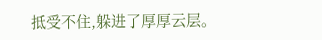抵受不住,躲进了厚厚云层。